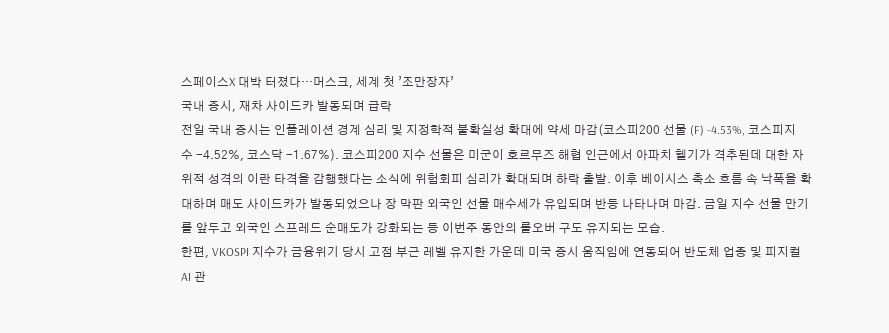스페이스X 대박 터졌다…머스크, 세계 첫 ’조만장자’
국내 증시, 재차 사이드카 발동되며 급락
전일 국내 증시는 인플레이션 경계 심리 및 지정학적 불확실성 확대에 약세 마감(코스피200 선물 (F) -4.53%, 코스피지수 -4.52%, 코스닥 -1.67%). 코스피200 지수 선물은 미군이 호르무즈 해협 인근에서 아파치 헬기가 격추된데 대한 자위적 성격의 이란 타격을 감행했다는 소식에 위험회피 심리가 확대되며 하락 출발. 이후 베이시스 축소 흐름 속 낙폭을 확대하며 매도 사이드카가 발동되었으나 장 막판 외국인 선물 매수세가 유입되며 반등 나타나며 마감. 금일 지수 선물 만기를 앞두고 외국인 스프레드 순매도가 강화되는 등 이번주 동안의 롤오버 구도 유지되는 모습.
한편, VKOSPI 지수가 금융위기 당시 고점 부근 레벨 유지한 가운데 미국 증시 움직임에 연동되어 반도체 업종 및 피지컬 AI 관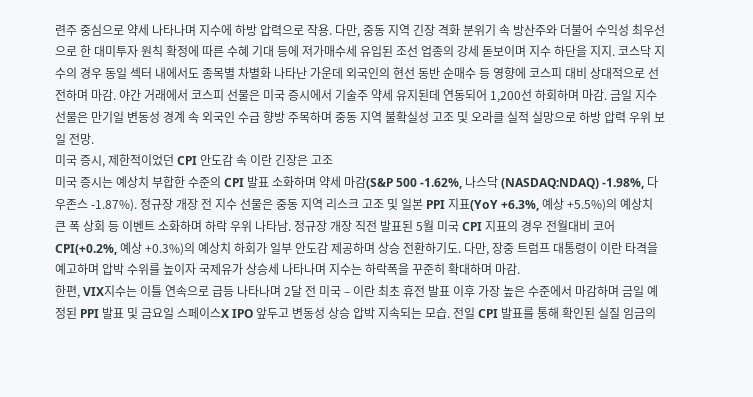련주 중심으로 약세 나타나며 지수에 하방 압력으로 작용. 다만, 중동 지역 긴장 격화 분위기 속 방산주와 더불어 수익성 최우선으로 한 대미투자 원칙 확정에 따른 수혜 기대 등에 저가매수세 유입된 조선 업종의 강세 돋보이며 지수 하단을 지지. 코스닥 지수의 경우 동일 섹터 내에서도 종목별 차별화 나타난 가운데 외국인의 현선 동반 순매수 등 영향에 코스피 대비 상대적으로 선전하며 마감. 야간 거래에서 코스피 선물은 미국 증시에서 기술주 약세 유지된데 연동되어 1,200선 하회하며 마감. 금일 지수 선물은 만기일 변동성 경계 속 외국인 수급 향방 주목하며 중동 지역 불확실성 고조 및 오라클 실적 실망으로 하방 압력 우위 보일 전망.
미국 증시, 제한적이었던 CPI 안도감 속 이란 긴장은 고조
미국 증시는 예상치 부합한 수준의 CPI 발표 소화하며 약세 마감(S&P 500 -1.62%, 나스닥 (NASDAQ:NDAQ) -1.98%, 다우존스 -1.87%). 정규장 개장 전 지수 선물은 중동 지역 리스크 고조 및 일본 PPI 지표(YoY +6.3%, 예상 +5.5%)의 예상치 큰 폭 상회 등 이벤트 소화하며 하락 우위 나타남. 정규장 개장 직전 발표된 5월 미국 CPI 지표의 경우 전월대비 코어 CPI(+0.2%, 예상 +0.3%)의 예상치 하회가 일부 안도감 제공하며 상승 전환하기도. 다만, 장중 트럼프 대통령이 이란 타격을 예고하며 압박 수위를 높이자 국제유가 상승세 나타나며 지수는 하락폭을 꾸준히 확대하며 마감.
한편, VIX지수는 이틀 연속으로 급등 나타나며 2달 전 미국 – 이란 최초 휴전 발표 이후 가장 높은 수준에서 마감하며 금일 예정된 PPI 발표 및 금요일 스페이스X IPO 앞두고 변동성 상승 압박 지속되는 모습. 전일 CPI 발표를 통해 확인된 실질 임금의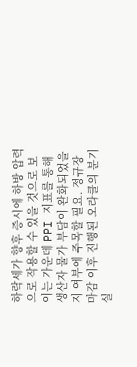하락세가 향후 증시에 하방 압력으로 작용할 수 있을 것으로 보이는 가운데 PPI 지표를 통해 생산자 물가 부담이 완화되었을지 여부에 주목할 필요. 정규장 마감 이후 진행된 오라클의 분기 실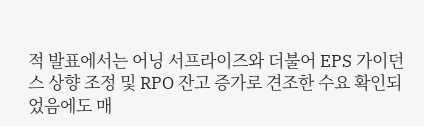적 발표에서는 어닝 서프라이즈와 더불어 EPS 가이던스 상향 조정 및 RPO 잔고 증가로 견조한 수요 확인되었음에도 매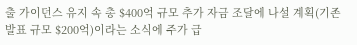출 가이던스 유지 속 총 $400억 규모 추가 자금 조달에 나설 계획(기존 발표 규모 $200억)이라는 소식에 주가 급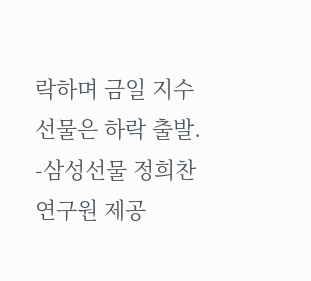락하며 금일 지수 선물은 하락 출발.
-삼성선물 정희찬 연구원 제공